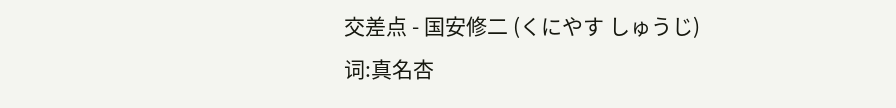交差点 - 国安修二 (くにやす しゅうじ)
词:真名杏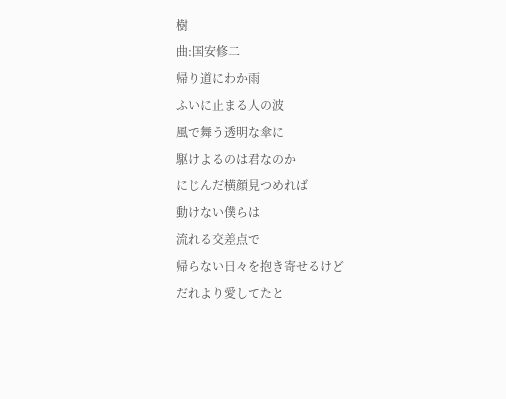樹
曲:国安修二
帰り道にわか雨
ふいに止まる人の波
風で舞う透明な傘に
駆けよるのは君なのか
にじんだ横顔見つめれば
動けない僕らは
流れる交差点で
帰らない日々を抱き寄せるけど
だれより愛してたと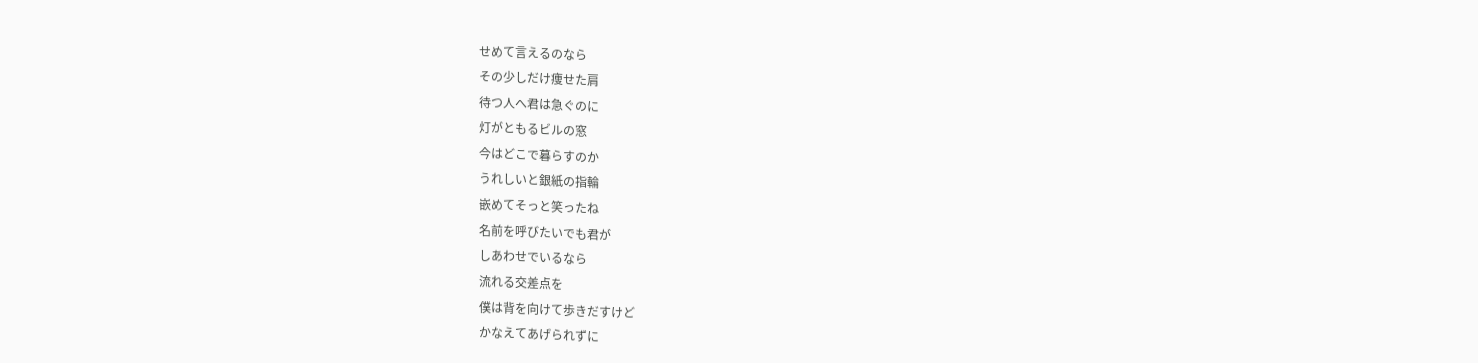せめて言えるのなら
その少しだけ痩せた肩
待つ人へ君は急ぐのに
灯がともるビルの窓
今はどこで暮らすのか
うれしいと銀紙の指輪
嵌めてそっと笑ったね
名前を呼びたいでも君が
しあわせでいるなら
流れる交差点を
僕は背を向けて歩きだすけど
かなえてあげられずに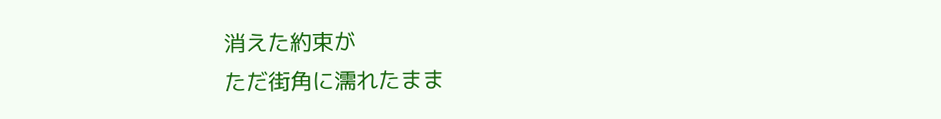消えた約束が
ただ街角に濡れたまま